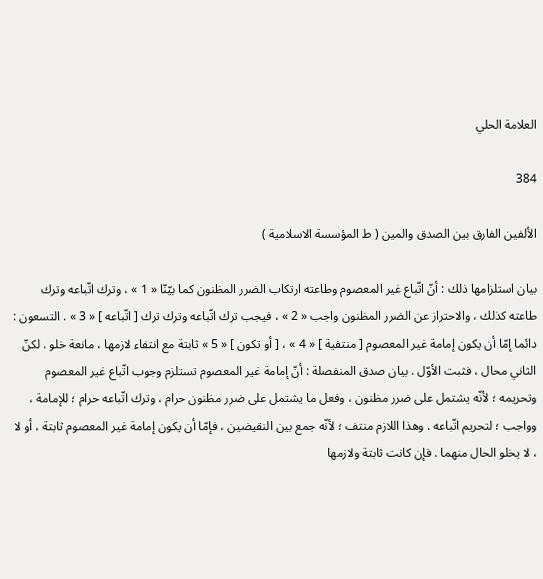العلامة الحلي

384

الألفين الفارق بين الصدق والمين ( ط المؤسسة الاسلامية )

بيان استلزامها ذلك : أنّ اتّباع غير المعصوم وطاعته ارتكاب الضرر المظنون كما بيّنّا « 1 » ، وترك اتّباعه وترك طاعته كذلك ، والاحتراز عن الضرر المظنون واجب « 2 » ، فيجب ترك اتّباعه وترك ترك [ اتّباعه ] « 3 » . التسعون : دائما إمّا أن يكون إمامة غير المعصوم [ منتفية ] « 4 » ، [ أو تكون ] « 5 » ثابتة مع انتفاء لازمها ، مانعة خلو . لكنّ الثاني محال ، فثبت الأوّل . بيان صدق المنفصلة : أنّ إمامة غير المعصوم تستلزم وجوب اتّباع غير المعصوم وتحريمه ؛ لأنّه يشتمل على ضرر مظنون ، وفعل ما يشتمل على ضرر مظنون حرام ، وترك اتّباعه حرام ؛ للإمامة ، وواجب ؛ لتحريم اتّباعه . وهذا اللازم منتف ؛ لأنّه جمع بين النقيضين ، فإمّا أن يكون إمامة غير المعصوم ثابتة ، أو لا ، لا يخلو الحال منهما . فإن كانت ثابتة ولازمها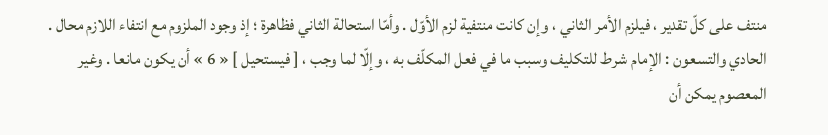منتف على كلّ تقدير ، فيلزم الأمر الثاني ، وإن كانت منتفية لزم الأوّل . وأمّا استحالة الثاني فظاهرة ؛ إذ وجود الملزوم مع انتفاء اللازم محال . الحادي والتسعون : الإمام شرط للتكليف وسبب ما في فعل المكلّف به ، وإلّا لما وجب ، [ فيستحيل ] « 6 » أن يكون مانعا . وغير المعصوم يمكن أن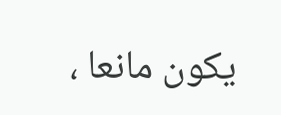يكون مانعا ،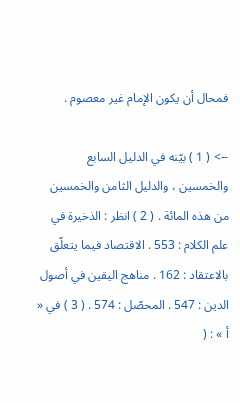فمحال أن يكون الإمام غير معصوم .

--> ( 1 ) بيّنه في الدليل السابع والخمسين ، والدليل الثامن والخمسين من هذه المائة . ( 2 ) انظر : الذخيرة في علم الكلام : 553 . الاقتصاد فيما يتعلّق بالاعتقاد : 162 . مناهج اليقين في أصول الدين : 547 . المحصّل : 574 . ( 3 ) في « أ » : (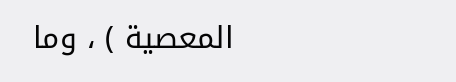المعصية ) ، وما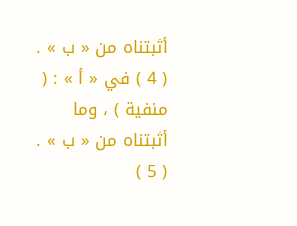أثبتناه من « ب » . ( 4 ) في « أ » : ( منفية ) ، وما أثبتناه من « ب » . ( 5 )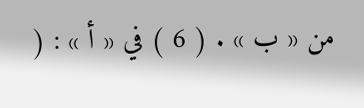من « ب » . ( 6 ) في « أ » : (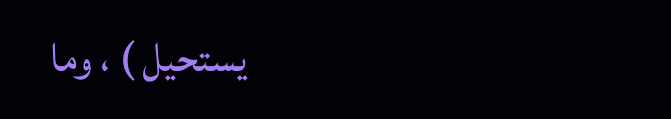يستحيل ) ، وما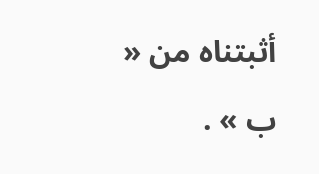أثبتناه من « ب » .